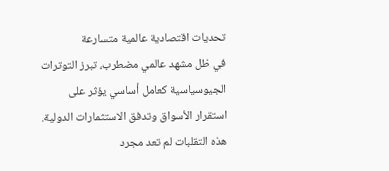تحديات اقتصادية عالمية متسارعة
في ظل مشهد عالمي مضطرب، تبرز التوترات الجيوسياسية كعامل أساسي يؤثر على استقرار الأسواق وتدفق الاستثمارات الدولية. هذه التقلبات لم تعد مجرد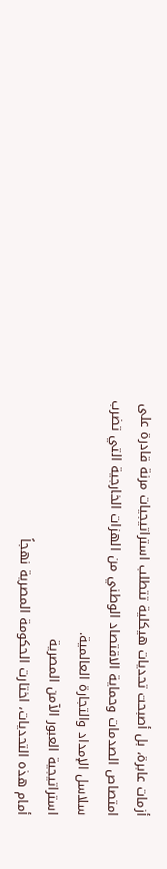أزمات عابرة، بل أصبحت تحديات هيكلية تتطلب استراتيجيات مرنة قادرة على امتصاص الصدمات وحماية الاقتصاد الوطني من الهزات الخارجية التي تضرب سلاسل الإمداد والتجارة العالمية.
استراتيجية العبور الآمن المصرية
أمام هذه التحديات، اختارت الحكومة المصرية نهجاً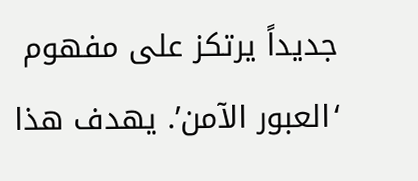جديداً يرتكز على مفهوم ‘العبور الآمن’. يهدف هذا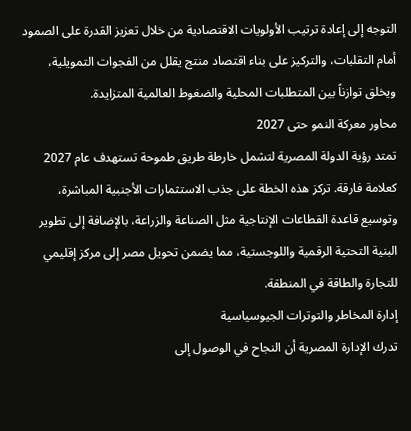التوجه إلى إعادة ترتيب الأولويات الاقتصادية من خلال تعزيز القدرة على الصمود أمام التقلبات، والتركيز على بناء اقتصاد منتج يقلل من الفجوات التمويلية، ويخلق توازناً بين المتطلبات المحلية والضغوط العالمية المتزايدة.
محاور معركة النمو حتى 2027
تمتد رؤية الدولة المصرية لتشمل خارطة طريق طموحة تستهدف عام 2027 كعلامة فارقة. تركز هذه الخطة على جذب الاستثمارات الأجنبية المباشرة، وتوسيع قاعدة القطاعات الإنتاجية مثل الصناعة والزراعة، بالإضافة إلى تطوير البنية التحتية الرقمية واللوجستية، مما يضمن تحويل مصر إلى مركز إقليمي للتجارة والطاقة في المنطقة.
إدارة المخاطر والتوترات الجيوسياسية
تدرك الإدارة المصرية أن النجاح في الوصول إلى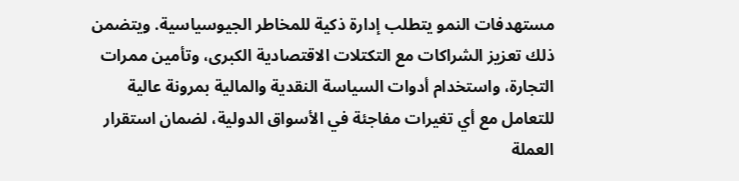مستهدفات النمو يتطلب إدارة ذكية للمخاطر الجيوسياسية. ويتضمن ذلك تعزيز الشراكات مع التكتلات الاقتصادية الكبرى، وتأمين ممرات التجارة، واستخدام أدوات السياسة النقدية والمالية بمرونة عالية للتعامل مع أي تغيرات مفاجئة في الأسواق الدولية، لضمان استقرار العملة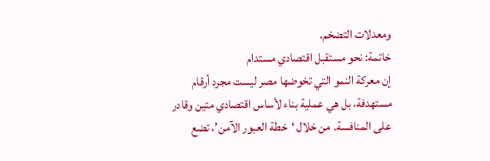ومعدلات التضخم.
خاتمة: نحو مستقبل اقتصادي مستدام
إن معركة النمو التي تخوضها مصر ليست مجرد أرقام مستهدفة، بل هي عملية بناء لأساس اقتصادي متين وقادر على المنافسة. من خلال ‘خطة العبور الآمن’، تضع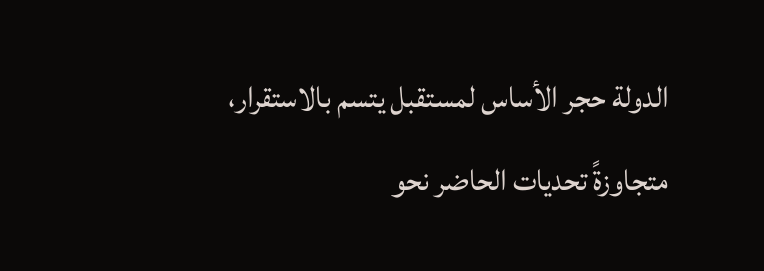الدولة حجر الأساس لمستقبل يتسم بالاستقرار، متجاوزةً تحديات الحاضر نحو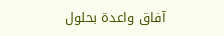آفاق واعدة بحلول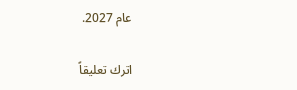عام 2027.

اترك تعليقاً